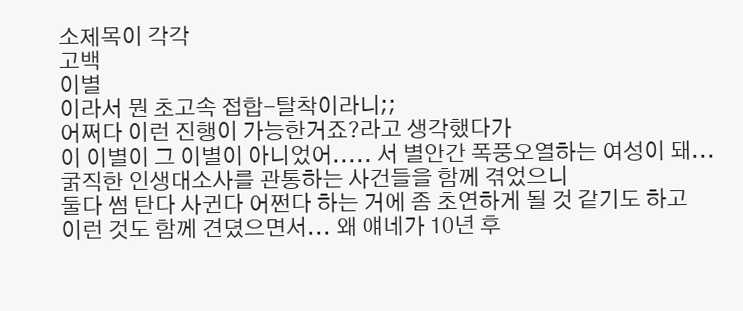소제목이 각각
고백
이별
이라서 뭔 초고속 접합-탈착이라니;;
어쩌다 이런 진행이 가능한거죠?라고 생각했다가
이 이별이 그 이별이 아니었어..... 서 별안간 폭풍오열하는 여성이 돼...
굵직한 인생대소사를 관통하는 사건들을 함께 겪었으니
둘다 썸 탄다 사귄다 어쩐다 하는 거에 좀 초연하게 될 것 같기도 하고
이런 것도 함께 견뎠으면서... 왜 얘네가 10년 후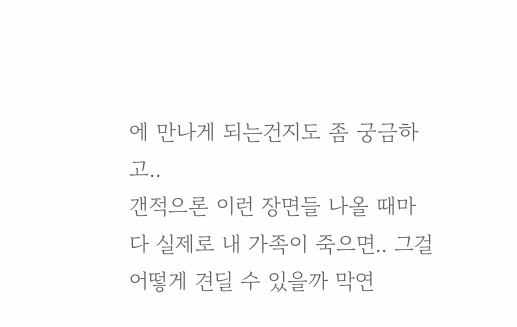에 만나게 되는건지도 좀 궁금하고..
갠적으론 이런 장면들 나올 때마다 실제로 내 가족이 죽으면.. 그걸 어떻게 견딜 수 있을까 막연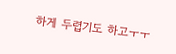하게 두렵기도 하고ㅜㅜ